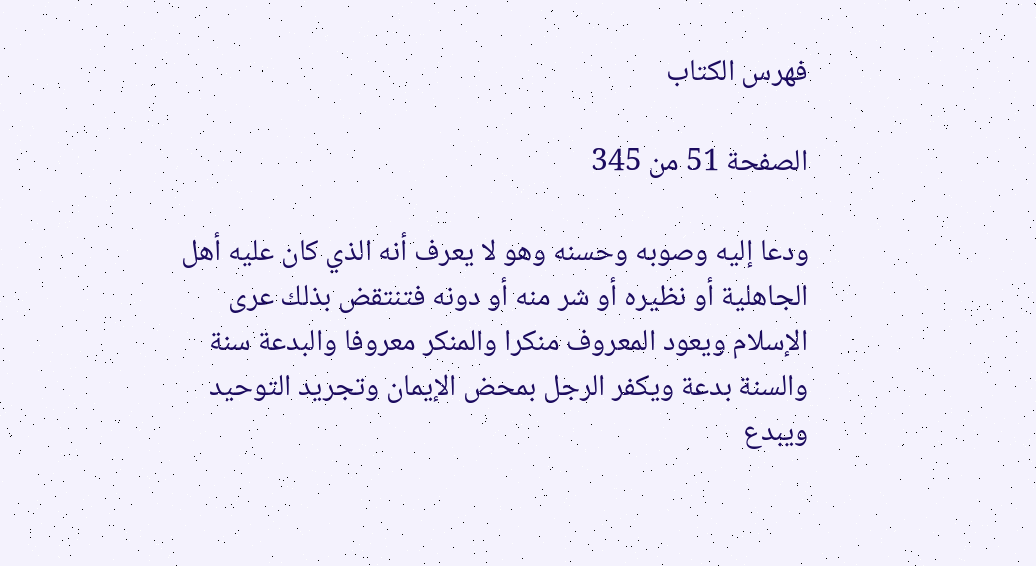فهرس الكتاب

الصفحة 51 من 345

ودعا إليه وصوبه وحسنه وهو لا يعرف أنه الذي كان عليه أهل الجاهلية أو نظيره أو شر منه أو دونه فتنتقض بذلك عرى الإسلام ويعود المعروف منكرا والمنكر معروفا والبدعة سنة والسنة بدعة ويكفر الرجل بمحض الإيمان وتجريد التوحيد ويبدع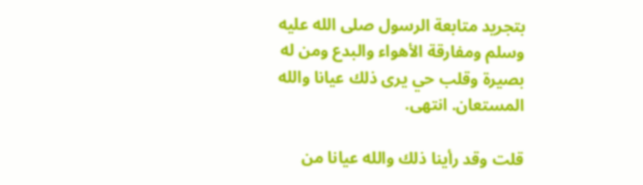بتجريد متابعة الرسول صلى الله عليه وسلم ومفارقة الأهواء والبدع ومن له بصيرة وقلب حي يرى ذلك عيانا والله المستعان. انتهى.

قلت وقد رأينا ذلك والله عيانا من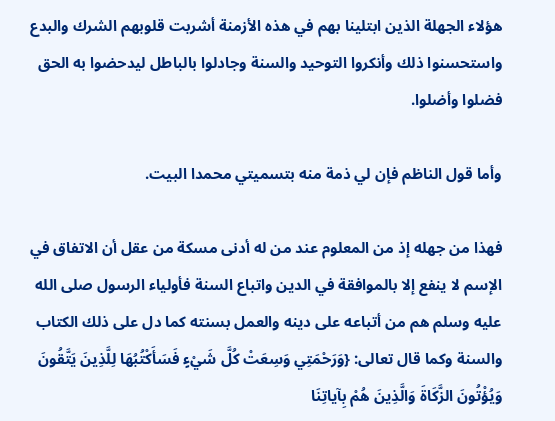هؤلاء الجهلة الذين ابتلينا بهم في هذه الأزمنة أشربت قلوبهم الشرك والبدع واستحسنوا ذلك وأنكروا التوحيد والسنة وجادلوا بالباطل ليدحضوا به الحق فضلوا وأضلوا.

وأما قول الناظم فإن لي ذمة منه بتسميتي محمدا البيت.

فهذا من جهله إذ من المعلوم عند من له أدنى مسكة من عقل أن الاتفاق في الإسم لا ينفع إلا بالموافقة في الدين واتباع السنة فأولياء الرسول صلى الله عليه وسلم هم من أتباعه على دينه والعمل بسنته كما دل على ذلك الكتاب والسنة وكما قال تعالى: {وَرَحْمَتِي وَسِعَتْ كُلَّ شَيْءٍ فَسَأَكْتُبُهَا لِلَّذِينَ يَتَّقُونَ وَيُؤْتُونَ الزَّكَاةَ وَالَّذِينَ هُمْ بِآياتِنَا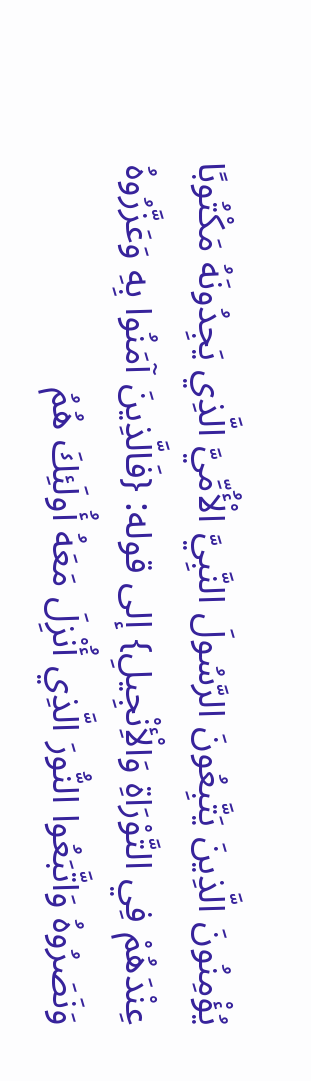يُؤْمِنُونَ الَّذِينَ يَتَّبِعُونَ الرَّسُولَ النَّبِيَّ الْأُمِّيَّ الَّذِي يَجِدُونَهُ مَكْتُوبًا عِنْدَهُمْ فِي التَّوْرَاةِ وَالْأِنْجِيلِ} إلى قوله: {فَالَّذِينَ آمَنُوا بِهِ وَعَزَّرُوهُ وَنَصَرُوهُ وَاتَّبَعُوا النُّورَ الَّذِي أُنْزِلَ مَعَهُ أُولَئِكَ هُمُ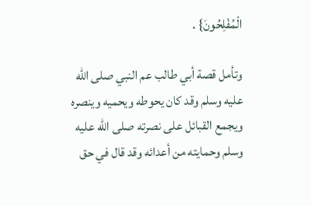الْمُفْلِحُونَ} .

وتأمل قصة أبي طالب عم النبي صلى الله عليه وسلم وقد كان يحوطه ويحميه وينصره ويجمع القبائل على نصرته صلى الله عليه وسلم وحمايته من أعدائه وقد قال في حق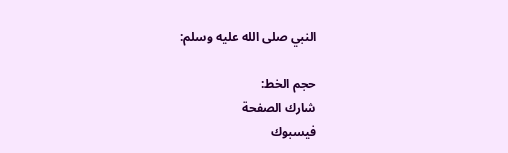النبي صلى الله عليه وسلم:

حجم الخط:
شارك الصفحة
فيسبوك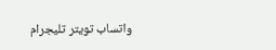واتساب تويتر تليجرام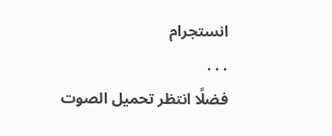انستجرام
. . .
فضلًا انتظر تحميل الصوت